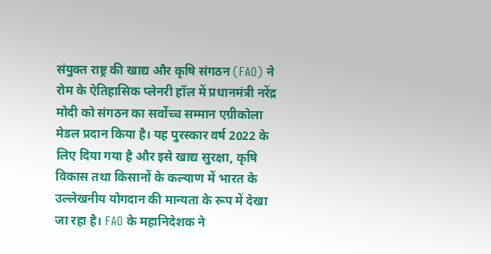संयुक्त राष्ट्र की खाद्य और कृषि संगठन (FAO) ने रोम के ऐतिहासिक प्लेनरी हॉल में प्रधानमंत्री नरेंद्र मोदी को संगठन का सर्वोच्च सम्मान एग्रीकोला मेडल प्रदान किया है। यह पुरस्कार वर्ष 2022 के लिए दिया गया है और इसे खाद्य सुरक्षा, कृषि विकास तथा किसानों के कल्याण में भारत के उल्लेखनीय योगदान की मान्यता के रूप में देखा जा रहा है। FAO के महानिदेशक ने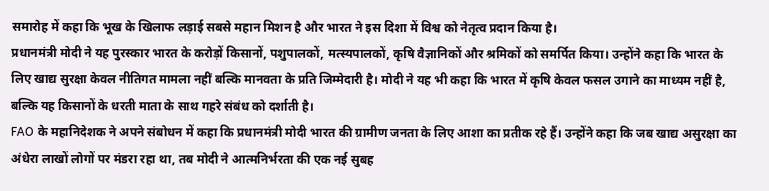समारोह में कहा कि भूख के खिलाफ लड़ाई सबसे महान मिशन है और भारत ने इस दिशा में विश्व को नेतृत्व प्रदान किया है।
प्रधानमंत्री मोदी ने यह पुरस्कार भारत के करोड़ों किसानों, पशुपालकों, मत्स्यपालकों, कृषि वैज्ञानिकों और श्रमिकों को समर्पित किया। उन्होंने कहा कि भारत के लिए खाद्य सुरक्षा केवल नीतिगत मामला नहीं बल्कि मानवता के प्रति जिम्मेदारी है। मोदी ने यह भी कहा कि भारत में कृषि केवल फसल उगाने का माध्यम नहीं है, बल्कि यह किसानों के धरती माता के साथ गहरे संबंध को दर्शाती है।
FAO के महानिदेशक ने अपने संबोधन में कहा कि प्रधानमंत्री मोदी भारत की ग्रामीण जनता के लिए आशा का प्रतीक रहे हैं। उन्होंने कहा कि जब खाद्य असुरक्षा का अंधेरा लाखों लोगों पर मंडरा रहा था, तब मोदी ने आत्मनिर्भरता की एक नई सुबह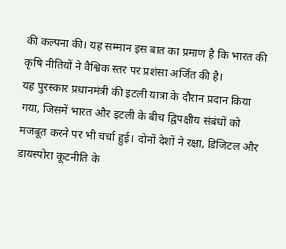की कल्पना की। यह सम्मान इस बात का प्रमाण है कि भारत की कृषि नीतियों ने वैश्विक स्तर पर प्रशंसा अर्जित की है।
यह पुरस्कार प्रधानमंत्री की इटली यात्रा के दौरान प्रदान किया गया, जिसमें भारत और इटली के बीच द्विपक्षीय संबंधों को मजबूत करने पर भी चर्चा हुई। दोनों देशों ने रक्षा, डिजिटल और डायस्पोरा कूटनीति के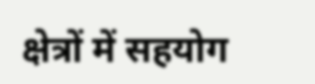क्षेत्रों में सहयोग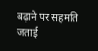बढ़ाने पर सहमति जताई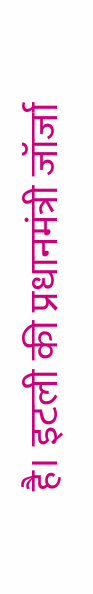है। इटली की प्रधानमंत्री जॉर्जा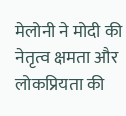मेलोनी ने मोदी की नेतृत्व क्षमता और लोकप्रियता की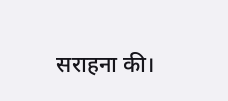सराहना की।